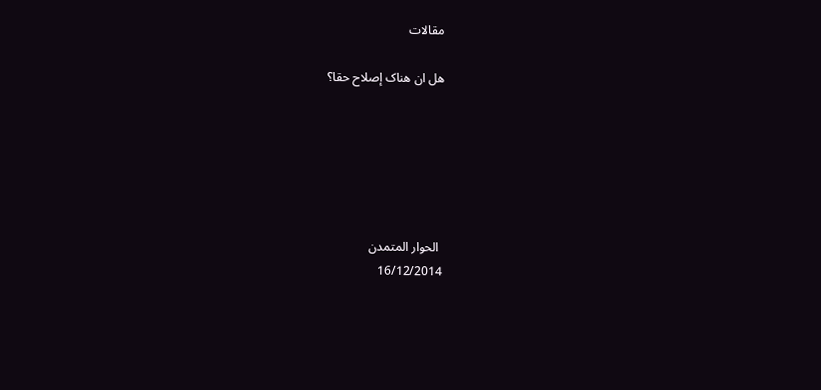مقالات

هل ان هناک إصلاح حقا؟






 الحوار المتمدن
16/12/2014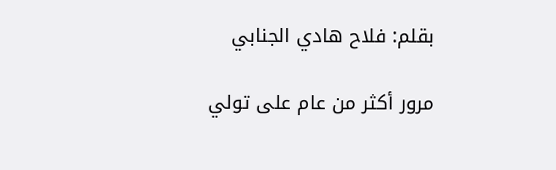بقلم: فلاح هادي الجنابي

مرور أکثر من عام علی تولي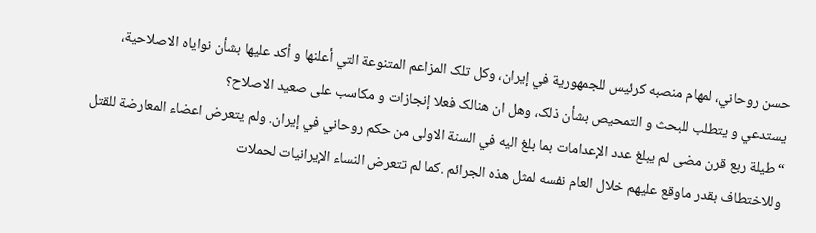حسن روحاني، لمهام منصبه کرئيس للجمهورية في إيران، وکل تلک المزاعم المتنوعة التي أعلنها و أکد عليها بشأن نواياه الاصلاحية، يستدعي و يتطلب للبحث و التمحيص بشأن ذلک، وهل ان هنالک فعلا إنجازات و مکاسب علی صعيد الاصلاح؟
“طيلة ربع قرن مضی لم يبلغ عدد الإعدامات بما بلغ اليه في السنة الاولی من حکم روحاني في إيران. ولم يتعرض اعضاء المعارضة للقتل وللاختطاف بقدر ماوقع عليهم خلال العام نفسه لمثل هذه الجرائم .کما لم تتعرض النساء الإيرانيات لحملات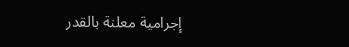إجرامية معلنة بالقدر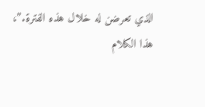الذي تعرضن له خلال هذه الفترة.”،
هذا الکلام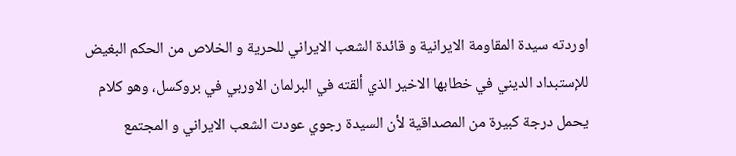اوردته سيدة المقاومة الايرانية و قائدة الشعب الايراني للحرية و الخلاص من الحکم البغيض للإستبداد الديني في خطابها الاخير الذي ألقته في البرلمان الاوربي في بروکسل، وهو کلام يحمل درجة کبيرة من المصداقية لأن السيدة رجوي عودت الشعب الايراني و المجتمع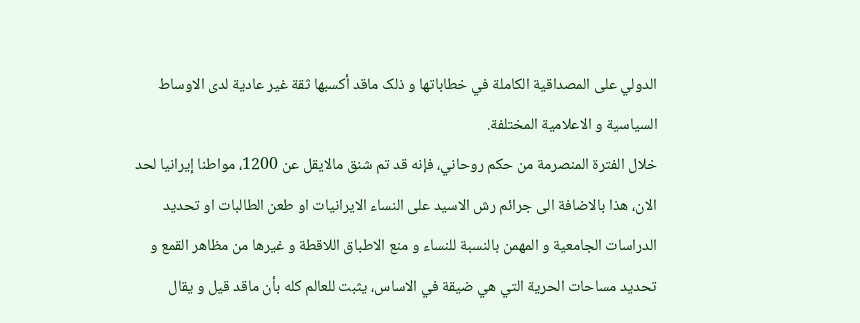الدولي علی المصداقية الکاملة في خطاباتها و ذلک ماقد أکسبها ثقة غير عادية لدی الاوساط السياسية و الاعلامية المختلفة.
خلال الفترة المنصرمة من حکم روحاني، فإنه قد تم شنق مالايقل عن 1200، مواطنا إيرانيا لحد الان، هذا بالاضافة الی جرائم رش الاسيد علی النساء الايرانيات او طعن الطالبات او تحديد الدراسات الجامعية و المهمن بالنسبة للنساء و منع الاطباق اللاقطة و غيرها من مظاهر القمع و تحديد مساحات الحرية التي هي ضيقة في الاساس، يثبت للعالم کله بأن ماقد قيل و يقال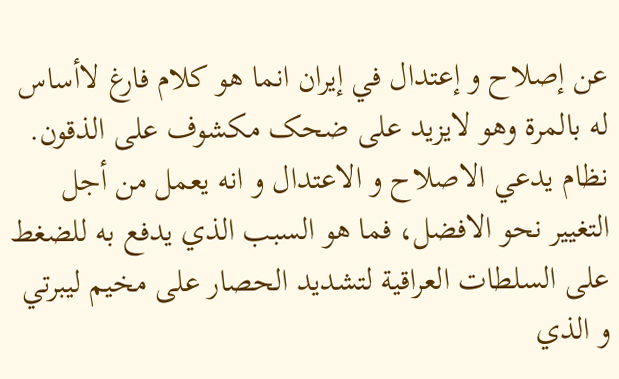عن إصلاح و إعتدال في إيران انما هو کلام فارغ لاأساس له بالمرة وهو لايزيد علی ضحک مکشوف علی الذقون.
نظام يدعي الاصلاح و الاعتدال و انه يعمل من أجل التغيير نحو الافضل، فما هو السبب الذي يدفع به للضغط علی السلطات العراقية لتشديد الحصار علی مخيم ليبرتي و الذي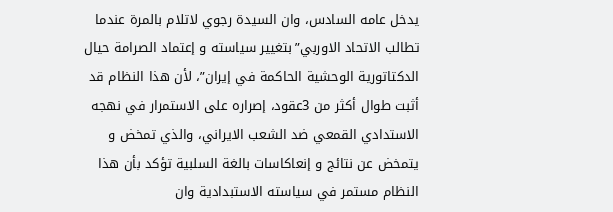يدخل عامه السادس، وان السيدة رجوي لاتلام بالمرة عندما تطالب الاتحاد الاوربي”بتغيير سياسته و إعتماد الصرامة حيال الدکتاتورية الوحشية الحاکمة في إيران”، لأن هذا النظام قد أثبت طوال أکثر من 3عقود، إصراره علی الاستمرار في نهجه الاستدادي القمعي ضد الشعب الايراني، والذي تمخض و يتمخض عن نتائج و إنعاکاسات بالغة السلبية تؤکد بأن هذا النظام مستمر في سياسته الاستبدادية وان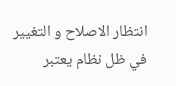انتظار الاصلاح و التغيير في ظل نظام يعتبر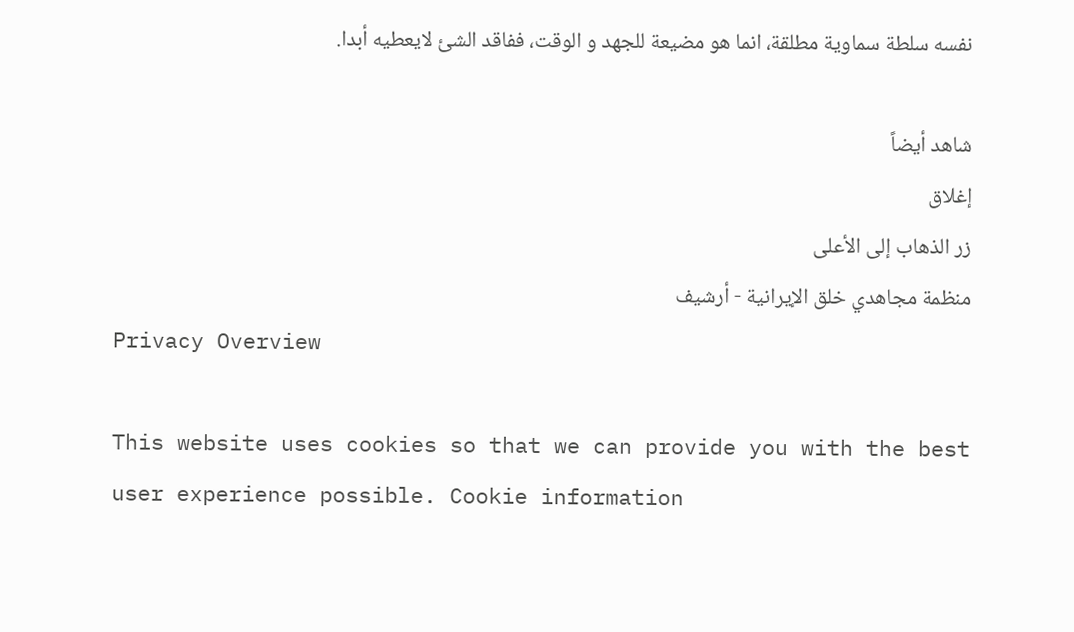نفسه سلطة سماوية مطلقة، انما هو مضيعة للجهد و الوقت، ففاقد الشئ لايعطيه أبدا.

شاهد أيضاً
إغلاق
زر الذهاب إلى الأعلى
منظمة مجاهدي خلق الإيرانية - أرشیف
Privacy Overview

This website uses cookies so that we can provide you with the best user experience possible. Cookie information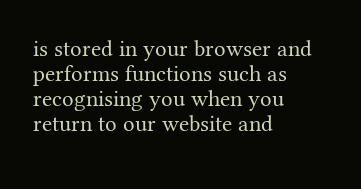is stored in your browser and performs functions such as recognising you when you return to our website and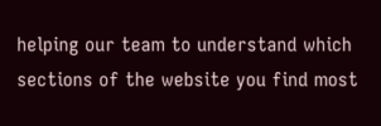helping our team to understand which sections of the website you find most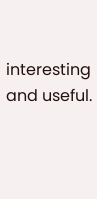interesting and useful.